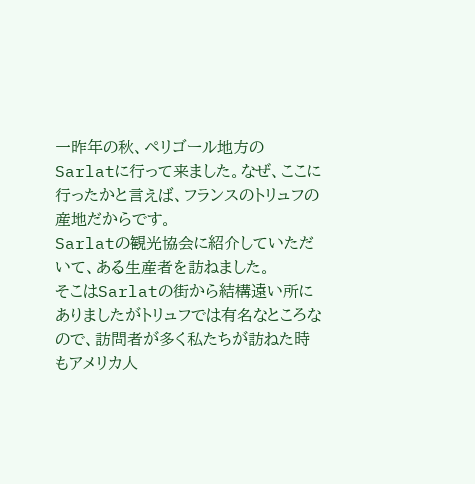一昨年の秋、ペリゴール地方のSarlatに行って来ました。なぜ、ここに行ったかと言えば、フランスのトリュフの産地だからです。
Sarlatの観光協会に紹介していただいて、ある生産者を訪ねました。
そこはSarlatの街から結構遠い所にありましたがトリュフでは有名なところなので、訪問者が多く私たちが訪ねた時もアメリカ人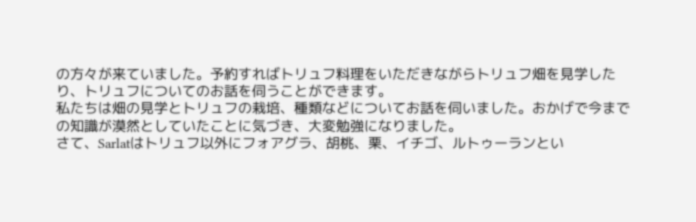の方々が来ていました。予約すればトリュフ料理をいただきながらトリュフ畑を見学したり、トリュフについてのお話を伺うことができます。
私たちは畑の見学とトリュフの栽培、種類などについてお話を伺いました。おかげで今までの知識が漠然としていたことに気づき、大変勉強になりました。
さて、Sarlatはトリュフ以外にフォアグラ、胡桃、栗、イチゴ、ルトゥーランとい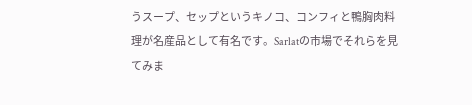うスープ、セップというキノコ、コンフィと鴨胸肉料理が名産品として有名です。Sarlatの市場でそれらを見てみま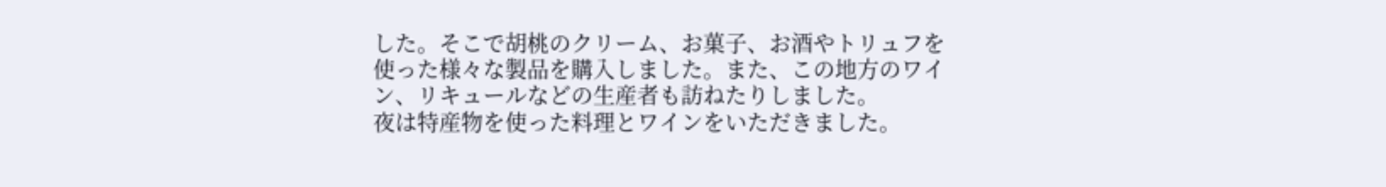した。そこで胡桃のクリーム、お菓子、お酒やトリュフを使った様々な製品を購入しました。また、この地方のワイン、リキュールなどの生産者も訪ねたりしました。
夜は特産物を使った料理とワインをいただきました。